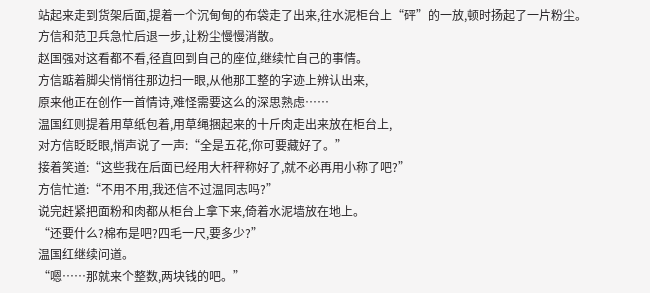站起来走到货架后面,提着一个沉甸甸的布袋走了出来,往水泥柜台上“砰”的一放,顿时扬起了一片粉尘。
方信和范卫兵急忙后退一步,让粉尘慢慢消散。
赵国强对这看都不看,径直回到自己的座位,继续忙自己的事情。
方信踮着脚尖悄悄往那边扫一眼,从他那工整的字迹上辨认出来,
原来他正在创作一首情诗,难怪需要这么的深思熟虑……
温国红则提着用草纸包着,用草绳捆起来的十斤肉走出来放在柜台上,
对方信眨眨眼,悄声说了一声:“全是五花,你可要藏好了。”
接着笑道:“这些我在后面已经用大杆秤称好了,就不必再用小称了吧?”
方信忙道:“不用不用,我还信不过温同志吗?”
说完赶紧把面粉和肉都从柜台上拿下来,倚着水泥墙放在地上。
“还要什么?棉布是吧?四毛一尺,要多少?”
温国红继续问道。
“嗯……那就来个整数,两块钱的吧。”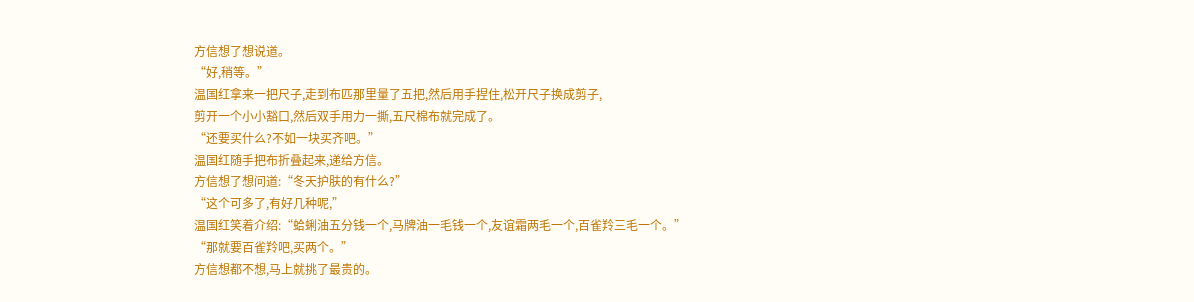方信想了想说道。
“好,稍等。”
温国红拿来一把尺子,走到布匹那里量了五把,然后用手捏住,松开尺子换成剪子,
剪开一个小小豁口,然后双手用力一撕,五尺棉布就完成了。
“还要买什么?不如一块买齐吧。”
温国红随手把布折叠起来,递给方信。
方信想了想问道:“冬天护肤的有什么?”
“这个可多了,有好几种呢,”
温国红笑着介绍:“蛤蜊油五分钱一个,马牌油一毛钱一个,友谊霜两毛一个,百雀羚三毛一个。”
“那就要百雀羚吧,买两个。”
方信想都不想,马上就挑了最贵的。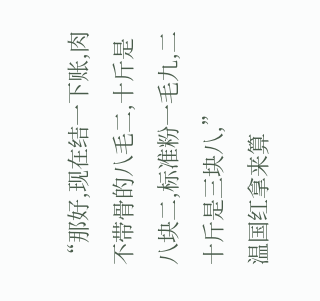“那好,现在结一下账,肉不带骨的八毛二,十斤是八块二,标准粉一毛九,二十斤是三块八,”
温国红拿来算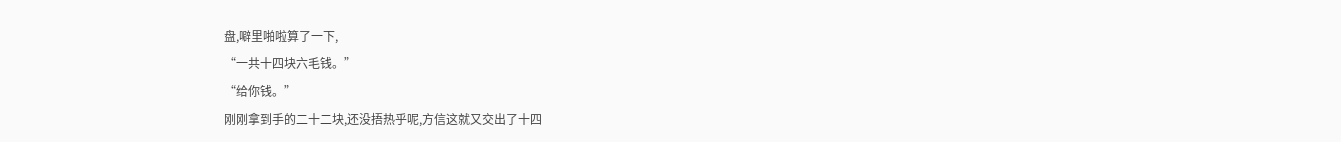盘,噼里啪啦算了一下,
“一共十四块六毛钱。”
“给你钱。”
刚刚拿到手的二十二块,还没捂热乎呢,方信这就又交出了十四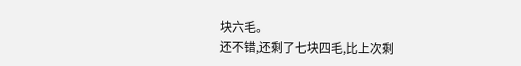块六毛。
还不错,还剩了七块四毛,比上次剩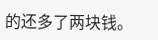的还多了两块钱。